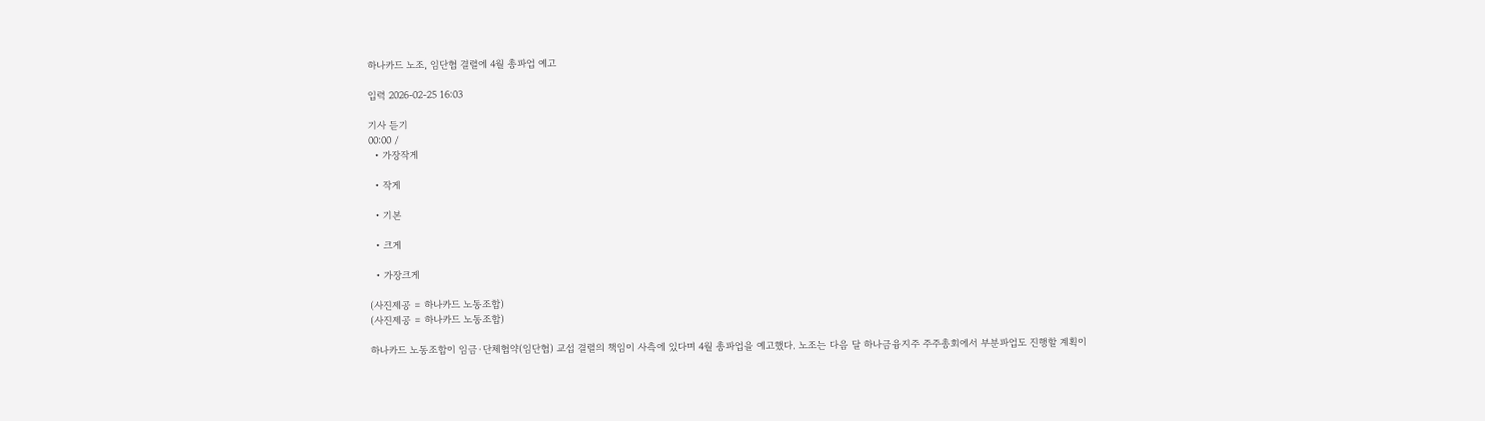하나카드 노조, 임단협 결렬에 4월 총파업 예고

입력 2026-02-25 16:03

기사 듣기
00:00 /
  • 가장작게

  • 작게

  • 기본

  • 크게

  • 가장크게

(사진제공 = 하나카드 노동조합)
(사진제공 = 하나카드 노동조합)

하나카드 노동조합이 임금·단체협약(임단협) 교섭 결렬의 책임이 사측에 있다며 4월 총파업을 예고했다. 노조는 다음 달 하나금융지주 주주총회에서 부분파업도 진행할 계획이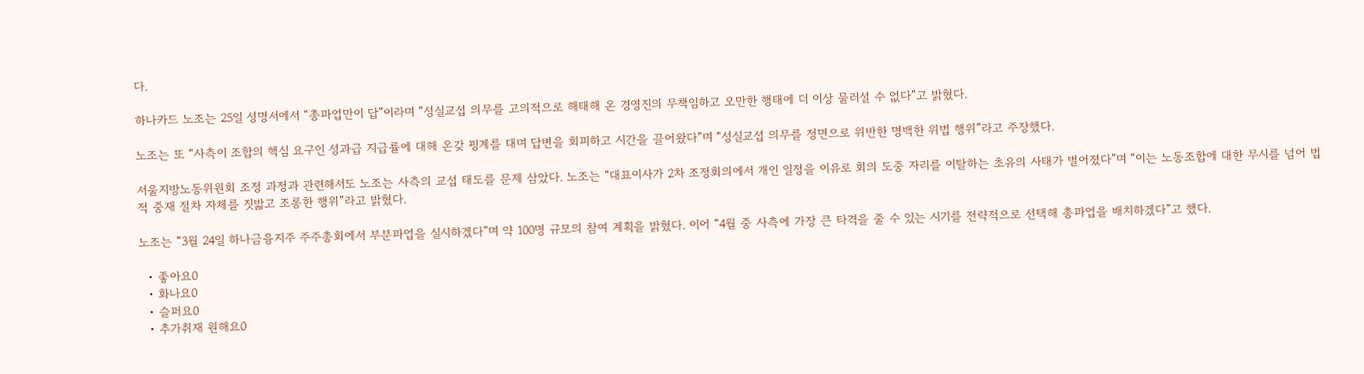다.

하나카드 노조는 25일 성명서에서 “총파업만이 답”이라며 “성실교섭 의무를 고의적으로 해태해 온 경영진의 무책임하고 오만한 행태에 더 이상 물러설 수 없다”고 밝혔다.

노조는 또 “사측이 조합의 핵심 요구인 성과급 지급률에 대해 온갖 핑계를 대며 답변을 회피하고 시간을 끌어왔다”며 “성실교섭 의무를 정면으로 위반한 명백한 위법 행위”라고 주장했다.

서울지방노동위원회 조정 과정과 관련해서도 노조는 사측의 교섭 태도를 문제 삼았다. 노조는 “대표이사가 2차 조정회의에서 개인 일정을 이유로 회의 도중 자리를 이탈하는 초유의 사태가 벌어졌다”며 “이는 노동조합에 대한 무시를 넘어 법적 중재 절차 자체를 짓밟고 조롱한 행위”라고 밝혔다.

노조는 “3월 24일 하나금융지주 주주총회에서 부분파업을 실시하겠다”며 약 100명 규모의 참여 계획을 밝혔다. 이어 “4월 중 사측에 가장 큰 타격을 줄 수 있는 시기를 전략적으로 선택해 총파업을 배치하겠다”고 했다.

  • 좋아요0
  • 화나요0
  • 슬퍼요0
  • 추가취재 원해요0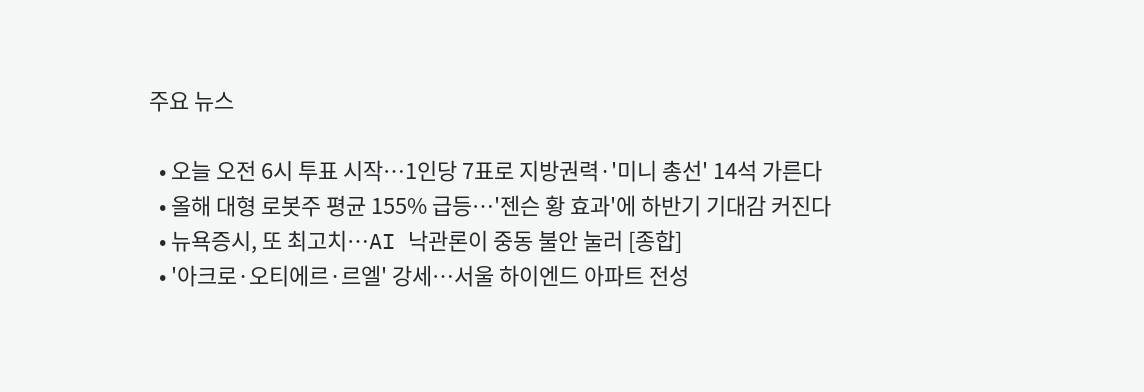주요 뉴스

  • 오늘 오전 6시 투표 시작…1인당 7표로 지방권력·'미니 총선' 14석 가른다
  • 올해 대형 로봇주 평균 155% 급등…'젠슨 황 효과'에 하반기 기대감 커진다
  • 뉴욕증시, 또 최고치⋯AI 낙관론이 중동 불안 눌러 [종합]
  • '아크로·오티에르·르엘' 강세⋯서울 하이엔드 아파트 전성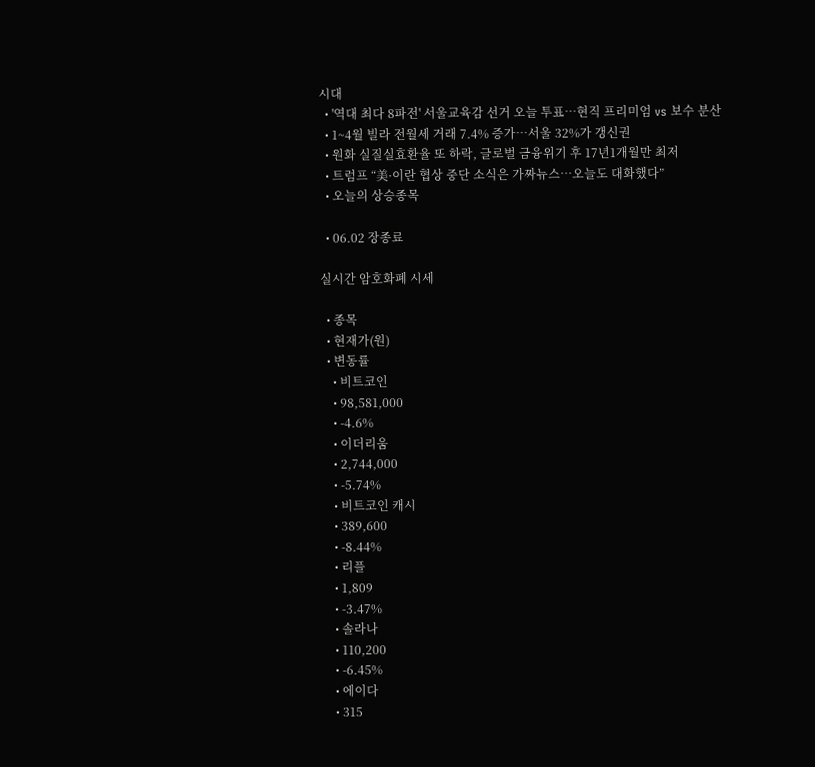시대
  • '역대 최다 8파전' 서울교육감 선거 오늘 투표…현직 프리미엄 vs 보수 분산
  • 1~4월 빌라 전월세 거래 7.4% 증가…서울 32%가 갱신권
  • 원화 실질실효환율 또 하락, 글로벌 금융위기 후 17년1개월만 최저
  • 트럼프 “美·이란 협상 중단 소식은 가짜뉴스…오늘도 대화했다”
  • 오늘의 상승종목

  • 06.02 장종료

실시간 암호화폐 시세

  • 종목
  • 현재가(원)
  • 변동률
    • 비트코인
    • 98,581,000
    • -4.6%
    • 이더리움
    • 2,744,000
    • -5.74%
    • 비트코인 캐시
    • 389,600
    • -8.44%
    • 리플
    • 1,809
    • -3.47%
    • 솔라나
    • 110,200
    • -6.45%
    • 에이다
    • 315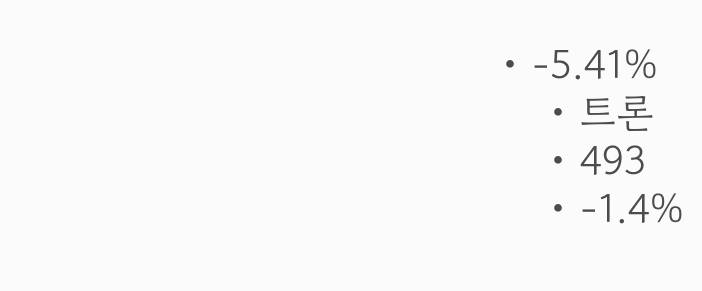• -5.41%
    • 트론
    • 493
    • -1.4%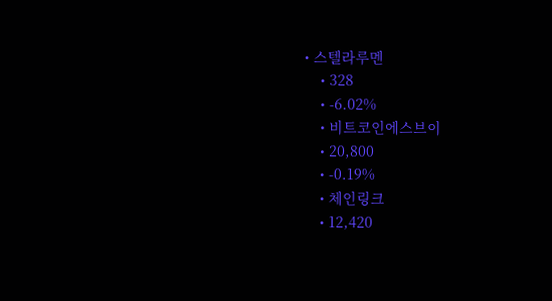• 스텔라루멘
    • 328
    • -6.02%
    • 비트코인에스브이
    • 20,800
    • -0.19%
    • 체인링크
    • 12,420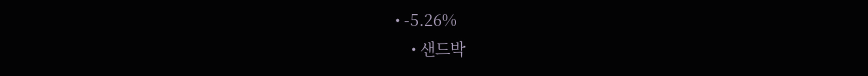• -5.26%
    • 샌드박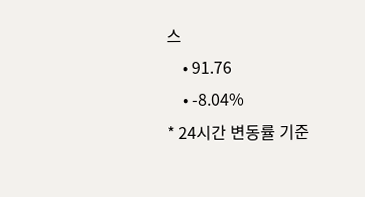스
    • 91.76
    • -8.04%
* 24시간 변동률 기준